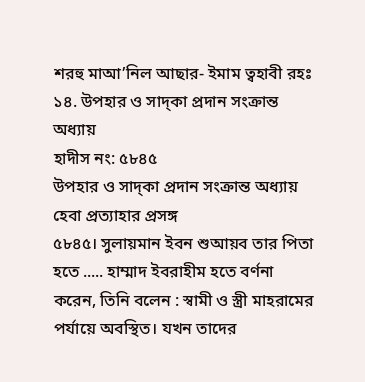শরহু মাআ’নিল আছার- ইমাম ত্বহাবী রহঃ
১৪. উপহার ও সাদ্কা প্রদান সংক্রান্ত অধ্যায়
হাদীস নং: ৫৮৪৫
উপহার ও সাদ্কা প্রদান সংক্রান্ত অধ্যায়
হেবা প্রত্যাহার প্রসঙ্গ
৫৮৪৫। সুলায়মান ইবন শুআয়ব তার পিতা হতে ..... হাম্মাদ ইবরাহীম হতে বর্ণনা করেন, তিনি বলেন : স্বামী ও স্ত্রী মাহরামের পর্যায়ে অবস্থিত। যখন তাদের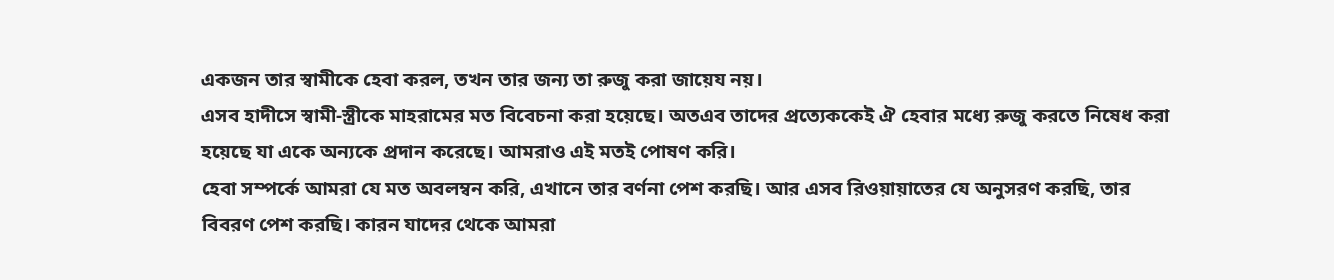একজন তার স্বামীকে হেবা করল, তখন তার জন্য তা রুজু করা জায়েয নয়।
এসব হাদীসে স্বামী-স্ত্রীকে মাহরামের মত বিবেচনা করা হয়েছে। অতএব তাদের প্রত্যেককেই ঐ হেবার মধ্যে রুজু করতে নিষেধ করা হয়েছে যা একে অন্যকে প্রদান করেছে। আমরাও এই মতই পোষণ করি।
হেবা সম্পর্কে আমরা যে মত অবলম্বন করি, এখানে তার বর্ণনা পেশ করছি। আর এসব রিওয়ায়াতের যে অনুসরণ করছি, তার বিবরণ পেশ করছি। কারন যাদের থেকে আমরা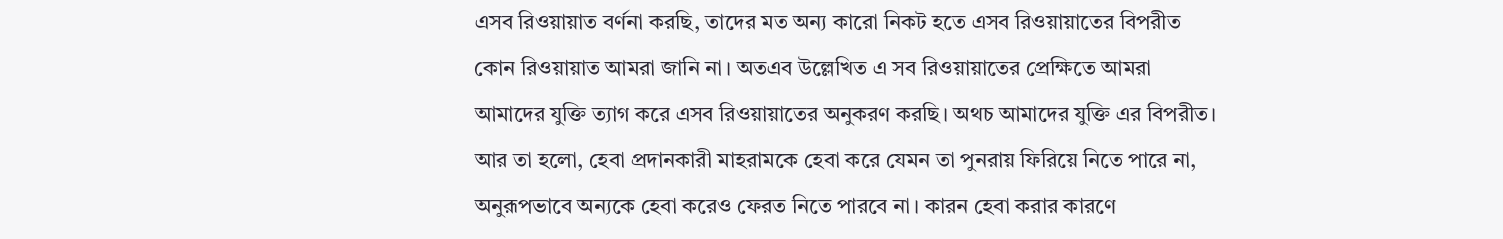এসব রিওয়ায়াত বর্ণনা করছি, তাদের মত অন্য কারো নিকট হতে এসব রিওয়ায়াতের বিপরীত কোন রিওয়ায়াত আমরা জানি না। অতএব উল্লেখিত এ সব রিওয়ায়াতের প্রেক্ষিতে আমরা আমাদের যুক্তি ত্যাগ করে এসব রিওয়ায়াতের অনুকরণ করছি। অথচ আমাদের যুক্তি এর বিপরীত। আর তা হলো, হেবা প্রদানকারী মাহরামকে হেবা করে যেমন তা পুনরায় ফিরিয়ে নিতে পারে না, অনুরূপভাবে অন্যকে হেবা করেও ফেরত নিতে পারবে না। কারন হেবা করার কারণে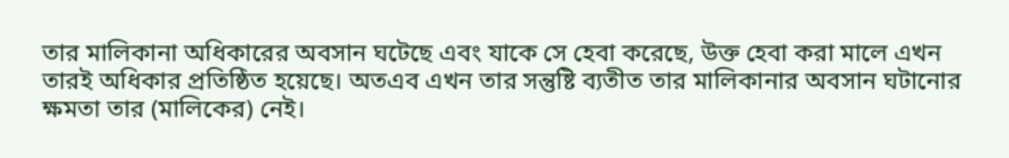তার মালিকানা অধিকারের অবসান ঘটেছে এবং যাকে সে হেবা করেছে, উক্ত হেবা করা মালে এখন তারই অধিকার প্রতিষ্ঠিত হয়েছে। অতএব এখন তার সন্তুষ্টি ব্যতীত তার মালিকানার অবসান ঘটানোর ক্ষমতা তার (মালিকের) নেই।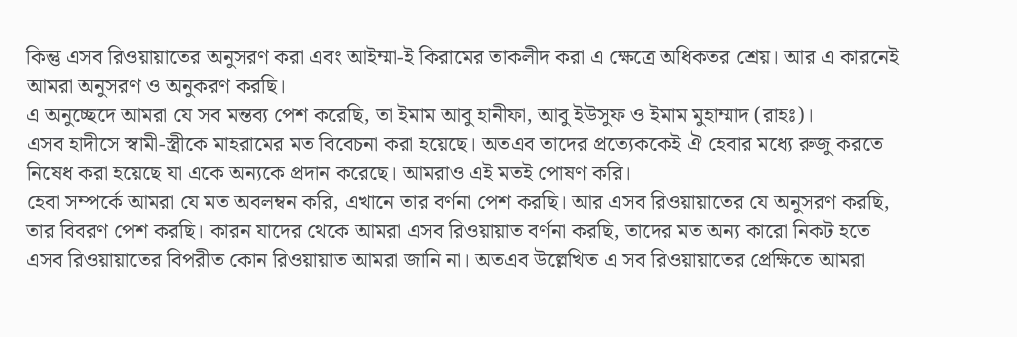কিন্তু এসব রিওয়ায়াতের অনুসরণ করা এবং আইম্মা-ই কিরামের তাকলীদ করা এ ক্ষেত্রে অধিকতর শ্রেয়। আর এ কারনেই আমরা অনুসরণ ও অনুকরণ করছি।
এ অনুচ্ছেদে আমরা যে সব মন্তব্য পেশ করেছি, তা ইমাম আবু হানীফা, আবু ইউসুফ ও ইমাম মুহাম্মাদ (রাহঃ)।
এসব হাদীসে স্বামী-স্ত্রীকে মাহরামের মত বিবেচনা করা হয়েছে। অতএব তাদের প্রত্যেককেই ঐ হেবার মধ্যে রুজু করতে নিষেধ করা হয়েছে যা একে অন্যকে প্রদান করেছে। আমরাও এই মতই পোষণ করি।
হেবা সম্পর্কে আমরা যে মত অবলম্বন করি, এখানে তার বর্ণনা পেশ করছি। আর এসব রিওয়ায়াতের যে অনুসরণ করছি, তার বিবরণ পেশ করছি। কারন যাদের থেকে আমরা এসব রিওয়ায়াত বর্ণনা করছি, তাদের মত অন্য কারো নিকট হতে এসব রিওয়ায়াতের বিপরীত কোন রিওয়ায়াত আমরা জানি না। অতএব উল্লেখিত এ সব রিওয়ায়াতের প্রেক্ষিতে আমরা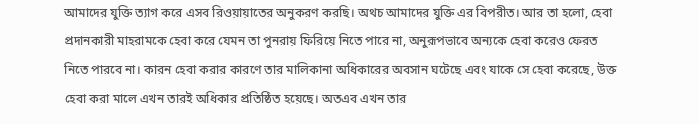আমাদের যুক্তি ত্যাগ করে এসব রিওয়ায়াতের অনুকরণ করছি। অথচ আমাদের যুক্তি এর বিপরীত। আর তা হলো, হেবা প্রদানকারী মাহরামকে হেবা করে যেমন তা পুনরায় ফিরিয়ে নিতে পারে না, অনুরূপভাবে অন্যকে হেবা করেও ফেরত নিতে পারবে না। কারন হেবা করার কারণে তার মালিকানা অধিকারের অবসান ঘটেছে এবং যাকে সে হেবা করেছে, উক্ত হেবা করা মালে এখন তারই অধিকার প্রতিষ্ঠিত হয়েছে। অতএব এখন তার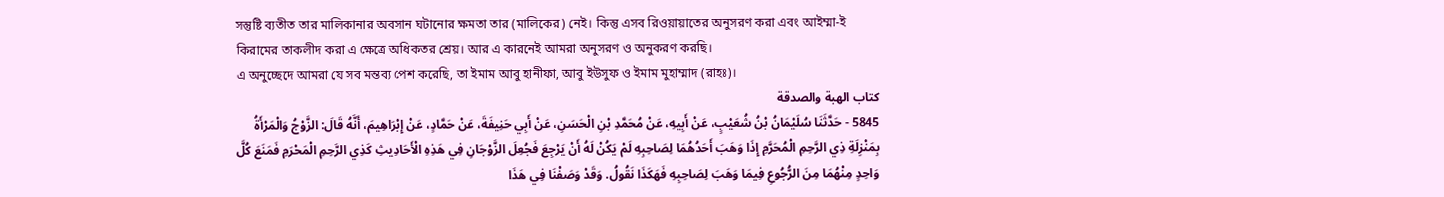সন্তুষ্টি ব্যতীত তার মালিকানার অবসান ঘটানোর ক্ষমতা তার (মালিকের) নেই। কিন্তু এসব রিওয়ায়াতের অনুসরণ করা এবং আইম্মা-ই কিরামের তাকলীদ করা এ ক্ষেত্রে অধিকতর শ্রেয়। আর এ কারনেই আমরা অনুসরণ ও অনুকরণ করছি।
এ অনুচ্ছেদে আমরা যে সব মন্তব্য পেশ করেছি, তা ইমাম আবু হানীফা, আবু ইউসুফ ও ইমাম মুহাম্মাদ (রাহঃ)।
كتاب الهبة والصدقة
5845 - حَدَّثَنَا سُلَيْمَانُ بْنُ شُعَيْبٍ، عَنْ أَبِيهِ، عَنْ مُحَمَّدِ بْنِ الْحَسَنِ، عَنْ أَبِي حَنِيفَةَ، عَنْ حَمَّادٍ، عَنْ إِبْرَاهِيمَ، أَنَّهُ قَالَ: الزَّوْجُ وَالْمَرْأَةُ بِمَنْزِلَةِ ذِي الرَّحِمِ الْمُحَرَّمِ إِذَا وَهَبَ أَحَدُهُمَا لِصَاحِبِهِ لَمْ يَكُنْ لَهُ أَنْ يَرْجِعَ فَجُعِلَ الزَّوْجَانِ فِي هَذِهِ الْأَحَادِيثِ كَذِي الرَّحِمِ الْمَحْرَمِ فَمَنَعَ كُلَّ وَاحِدٍ مِنْهُمَا مِنَ الرُّجُوعِ فِيمَا وَهَبَ لِصَاحِبِهِ فَهَكَذَا نَقُولُ. وَقَدْ وَصَفْنَا فِي هَذَا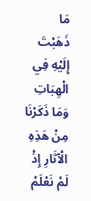مَا ذَهَبْتَ إِلَيْهِ فِي الْهِبَاتِ وَمَا ذَكَرْنَا مِنْ هَذِهِ الْآثَارِ إِذْ لَمْ نَعْلَمْ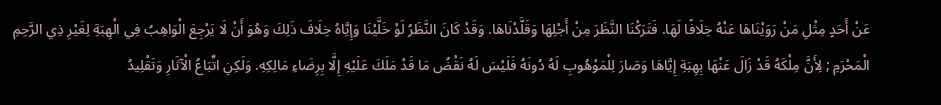عَنْ أَحَدٍ مِثْلِ مَنْ رَوَيْنَاهَا عَنْهُ خِلَافًا لَهَا. فَتَرَكْنَا النَّظَرَ مِنْ أَجْلِهَا وَقَلَّدْنَاهَا. وَقَدْ كَانَ النَّظَرُ لَوْ خَلَّيْنَا وَإِيَّاهُ خِلَافَ ذَلِكَ وَهُوَ أَنْ لَا يَرْجِعَ الْوَاهِبُ فِي الْهِبَةِ لِغَيْرِ ذِي الرَّحِمِ الْمَحْرَمِ ; لِأَنَّ مِلْكَهُ قَدْ زَالَ عَنْهَا بِهِبَةِ إِيَّاهَا وَصَارَ لِلْمَوْهُوبِ لَهُ دُونَهُ فَلَيْسَ لَهُ نَقْضُ مَا قَدْ مَلَكَ عَلَيْهِ إِلَّا بِرِضَاءِ مَالِكِهِ. وَلَكِنِ اتِّبَاعُ الْآثَارِ وَتَقْلِيدُ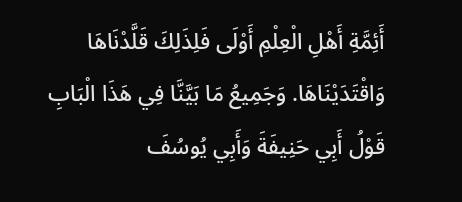أَئِمَّةِ أَهْلِ الْعِلْمِ أَوْلَى فَلِذَلِكَ قَلَّدْنَاهَا وَاقْتَدَيْنَاهَا. وَجَمِيعُ مَا بَيَّنَّا فِي هَذَا الْبَابِ قَوْلُ أَبِي حَنِيفَةَ وَأَبِي يُوسُفَ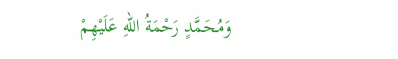وَمُحَمَّدٍ رَحْمَةُ اللهِ عَلَيْهِمْ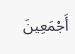أَجْمَعِينَ